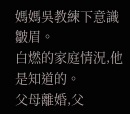媽媽吳教練下意識皺眉。
白燃的家庭情況,他是知道的。
父母離婚,父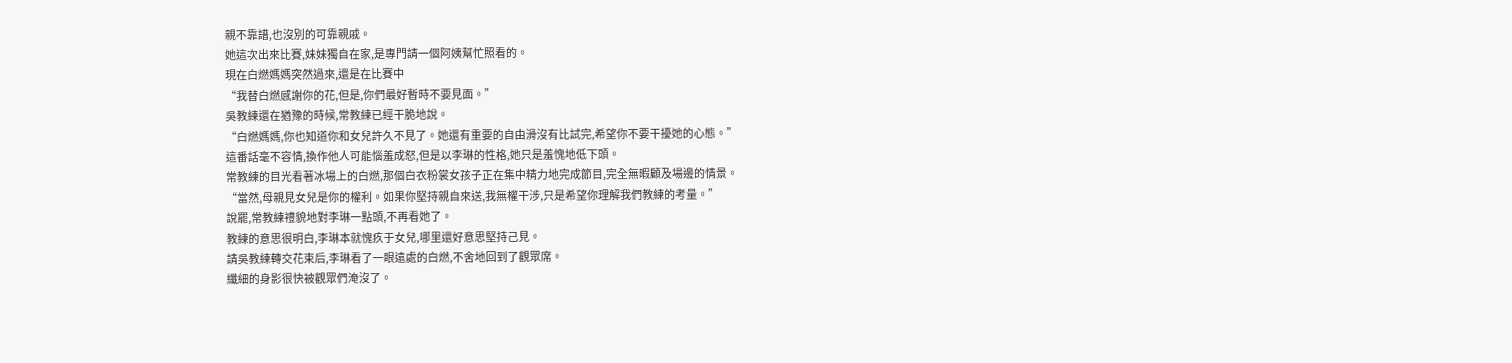親不靠譜,也沒別的可靠親戚。
她這次出來比賽,妹妹獨自在家,是專門請一個阿姨幫忙照看的。
現在白燃媽媽突然過來,還是在比賽中
“我替白燃感謝你的花,但是,你們最好暫時不要見面。”
吳教練還在猶豫的時候,常教練已經干脆地說。
“白燃媽媽,你也知道你和女兒許久不見了。她還有重要的自由滑沒有比試完,希望你不要干擾她的心態。”
這番話毫不容情,換作他人可能惱羞成怒,但是以李琳的性格,她只是羞愧地低下頭。
常教練的目光看著冰場上的白燃,那個白衣粉裳女孩子正在集中精力地完成節目,完全無暇顧及場邊的情景。
“當然,母親見女兒是你的權利。如果你堅持親自來送,我無權干涉,只是希望你理解我們教練的考量。”
說罷,常教練禮貌地對李琳一點頭,不再看她了。
教練的意思很明白,李琳本就愧疚于女兒,哪里還好意思堅持己見。
請吳教練轉交花束后,李琳看了一眼遠處的白燃,不舍地回到了觀眾席。
纖細的身影很快被觀眾們淹沒了。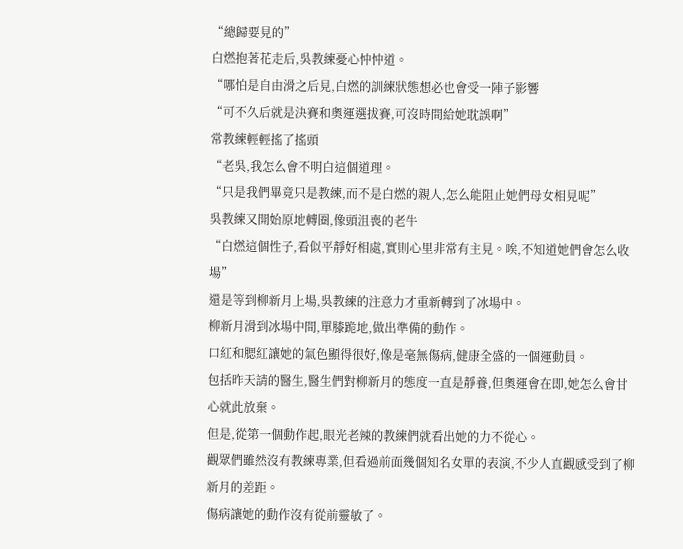“總歸要見的”
白燃抱著花走后,吳教練憂心忡忡道。
“哪怕是自由滑之后見,白燃的訓練狀態想必也會受一陣子影響
“可不久后就是決賽和奧運選拔賽,可沒時間給她耽誤啊”
常教練輕輕搖了搖頭
“老吳,我怎么會不明白這個道理。
“只是我們畢竟只是教練,而不是白燃的親人,怎么能阻止她們母女相見呢”
吳教練又開始原地轉圈,像頭沮喪的老牛
“白燃這個性子,看似平靜好相處,實則心里非常有主見。唉,不知道她們會怎么收場”
還是等到柳新月上場,吳教練的注意力才重新轉到了冰場中。
柳新月滑到冰場中間,單膝跪地,做出準備的動作。
口紅和腮紅讓她的氣色顯得很好,像是毫無傷病,健康全盛的一個運動員。
包括昨天請的醫生,醫生們對柳新月的態度一直是靜養,但奧運會在即,她怎么會甘心就此放棄。
但是,從第一個動作起,眼光老辣的教練們就看出她的力不從心。
觀眾們雖然沒有教練專業,但看過前面幾個知名女單的表演,不少人直觀感受到了柳新月的差距。
傷病讓她的動作沒有從前靈敏了。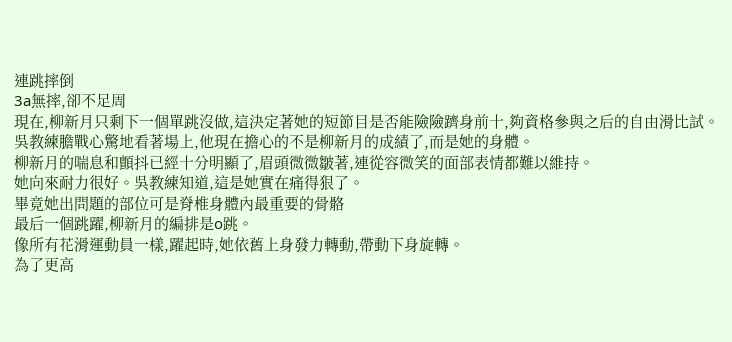連跳摔倒
3a無摔,卻不足周
現在,柳新月只剩下一個單跳沒做,這決定著她的短節目是否能險險躋身前十,夠資格參與之后的自由滑比試。
吳教練膽戰心驚地看著場上,他現在擔心的不是柳新月的成績了,而是她的身體。
柳新月的喘息和顫抖已經十分明顯了,眉頭微微皺著,連從容微笑的面部表情都難以維持。
她向來耐力很好。吳教練知道,這是她實在痛得狠了。
畢竟她出問題的部位可是脊椎身體內最重要的骨骼
最后一個跳躍,柳新月的編排是o跳。
像所有花滑運動員一樣,躍起時,她依舊上身發力轉動,帶動下身旋轉。
為了更高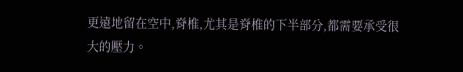更遠地留在空中,脊椎,尤其是脊椎的下半部分,都需要承受很大的壓力。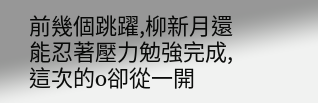前幾個跳躍,柳新月還能忍著壓力勉強完成,這次的o卻從一開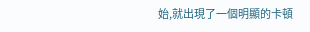始,就出現了一個明顯的卡頓